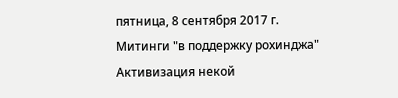пятница, 8 сентября 2017 г.
Митинги "в поддержку рохинджа"
Активизация некой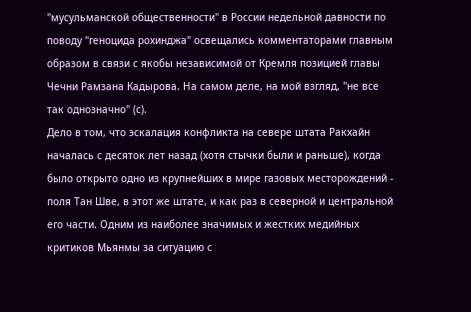"мусульманской общественности" в России недельной давности по поводу "геноцида рохинджа" освещались комментаторами главным образом в связи с якобы независимой от Кремля позицией главы Чечни Рамзана Кадырова. На самом деле, на мой взгляд, "не все так однозначно" (с).
Дело в том, что эскалация конфликта на севере штата Ракхайн началась с десяток лет назад (хотя стычки были и раньше), когда было открыто одно из крупнейших в мире газовых месторождений - поля Тан Шве, в этот же штате, и как раз в северной и центральной его части. Одним из наиболее значимых и жестких медийных критиков Мьянмы за ситуацию с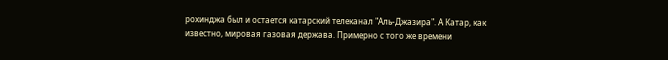рохинджа был и остается катарский телеканал "Аль-Джазира". А Катар, как известно, мировая газовая держава. Примерно с того же времени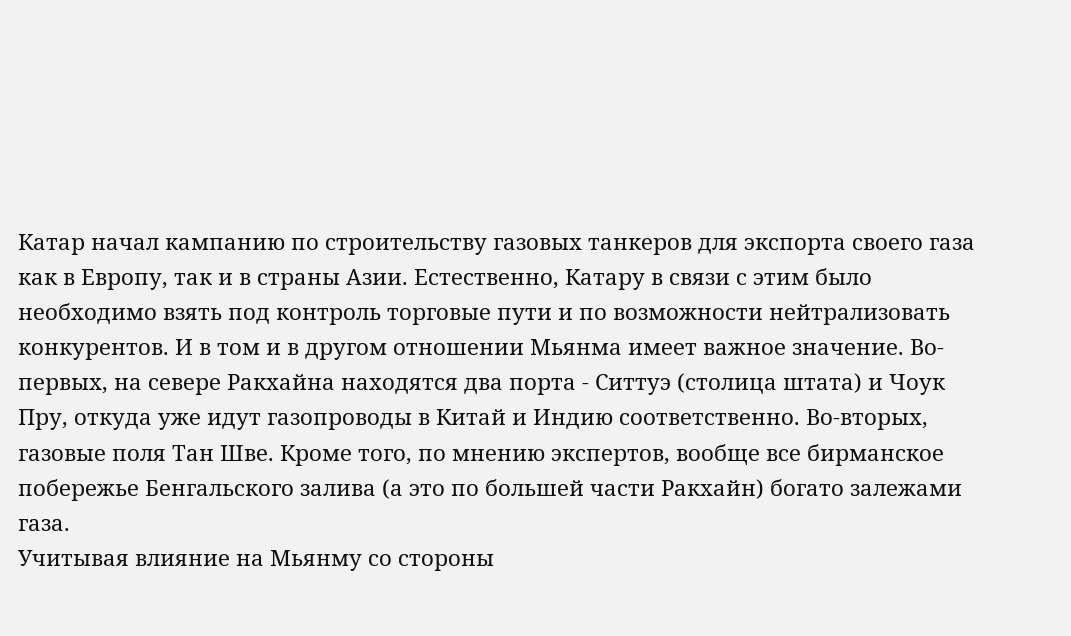Катар начал кампанию по строительству газовых танкеров для экспорта своего газа как в Европу, так и в страны Азии. Естественно, Катару в связи с этим было необходимо взять под контроль торговые пути и по возможности нейтрализовать конкурентов. И в том и в другом отношении Мьянма имеет важное значение. Во-первых, на севере Ракхайна находятся два порта - Ситтуэ (столица штата) и Чоук Пру, откуда уже идут газопроводы в Китай и Индию соответственно. Во-вторых, газовые поля Тан Шве. Кроме того, по мнению экспертов, вообще все бирманское побережье Бенгальского залива (а это по большей части Ракхайн) богато залежами газа.
Учитывая влияние на Мьянму со стороны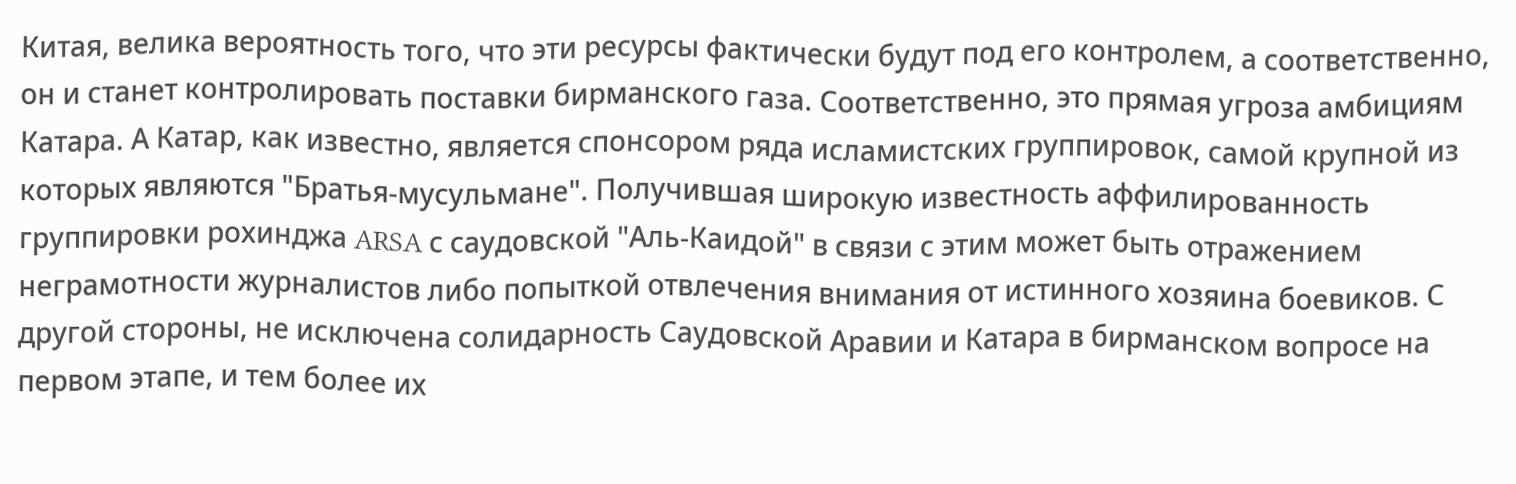Китая, велика вероятность того, что эти ресурсы фактически будут под его контролем, а соответственно, он и станет контролировать поставки бирманского газа. Соответственно, это прямая угроза амбициям Катара. А Катар, как известно, является спонсором ряда исламистских группировок, самой крупной из которых являются "Братья-мусульмане". Получившая широкую известность аффилированность группировки рохинджа ARSA с саудовской "Аль-Каидой" в связи с этим может быть отражением неграмотности журналистов либо попыткой отвлечения внимания от истинного хозяина боевиков. С другой стороны, не исключена солидарность Саудовской Аравии и Катара в бирманском вопросе на первом этапе, и тем более их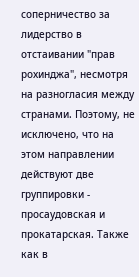соперничество за лидерство в отстаивании "прав рохинджа", несмотря на разногласия между странами. Поэтому, не исключено, что на этом направлении действуют две группировки - просаудовская и прокатарская. Также как в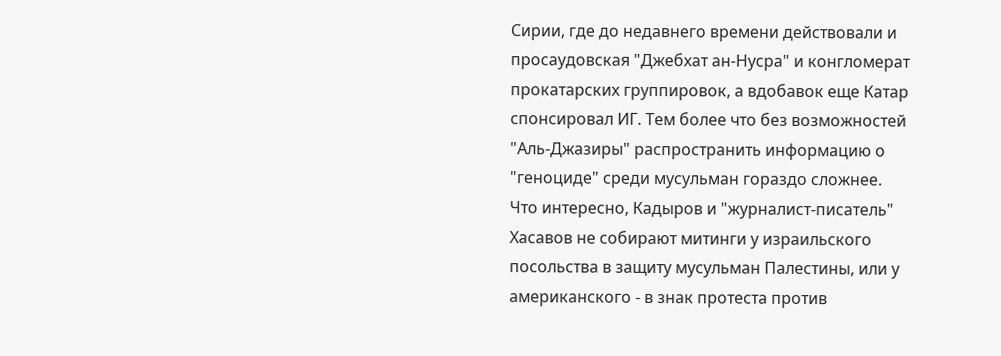Сирии, где до недавнего времени действовали и просаудовская "Джебхат ан-Нусра" и конгломерат прокатарских группировок, а вдобавок еще Катар спонсировал ИГ. Тем более что без возможностей "Аль-Джазиры" распространить информацию о "геноциде" среди мусульман гораздо сложнее.
Что интересно, Кадыров и "журналист-писатель" Хасавов не собирают митинги у израильского посольства в защиту мусульман Палестины, или у американского - в знак протеста против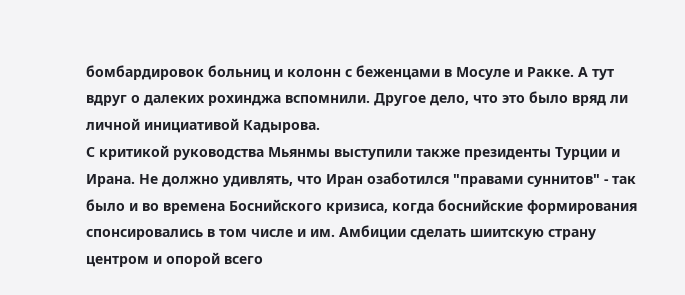бомбардировок больниц и колонн с беженцами в Мосуле и Ракке. А тут вдруг о далеких рохинджа вспомнили. Другое дело, что это было вряд ли личной инициативой Кадырова.
С критикой руководства Мьянмы выступили также президенты Турции и Ирана. Не должно удивлять, что Иран озаботился "правами суннитов" - так было и во времена Боснийского кризиса, когда боснийские формирования спонсировались в том числе и им. Амбиции сделать шиитскую страну центром и опорой всего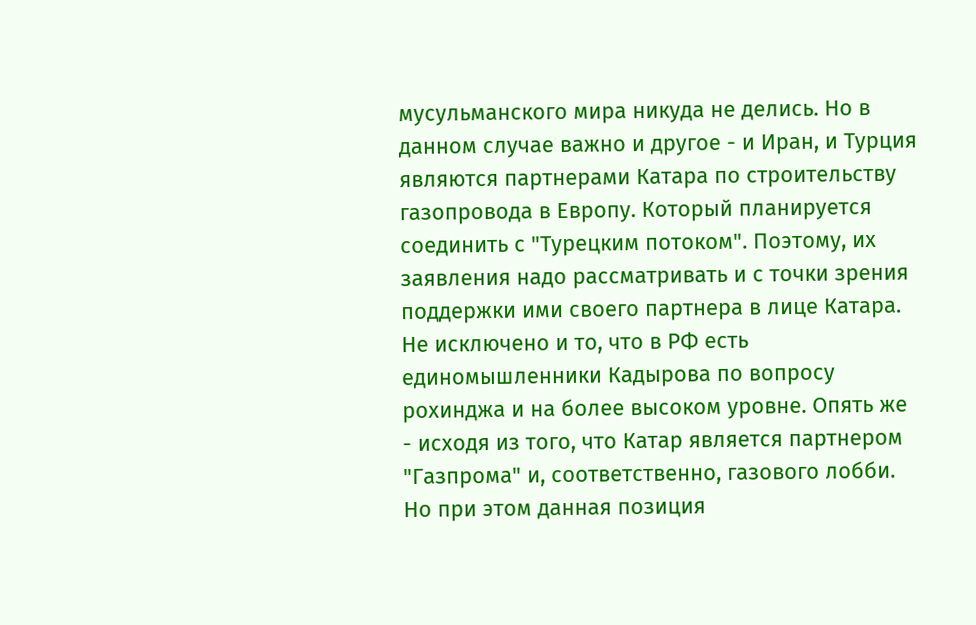мусульманского мира никуда не делись. Но в данном случае важно и другое - и Иран, и Турция являются партнерами Катара по строительству газопровода в Европу. Который планируется соединить с "Турецким потоком". Поэтому, их заявления надо рассматривать и с точки зрения поддержки ими своего партнера в лице Катара.
Не исключено и то, что в РФ есть единомышленники Кадырова по вопросу рохинджа и на более высоком уровне. Опять же - исходя из того, что Катар является партнером "Газпрома" и, соответственно, газового лобби. Но при этом данная позиция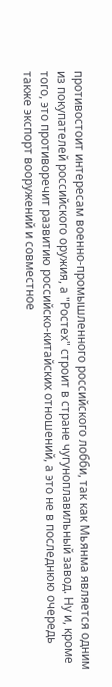противостоит интересам военно-промышленного российского лобби, так как Мьянма является одним из покупателей российского оружия, а "Ростех" строит в стране чугуноплавильный завод. Ну и, кроме того, это противоречит развитию российско-китайских отношений, а это не в последнюю очередь также экспорт вооружений и совместное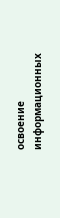освоение информационных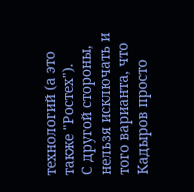технологий (а это также "Ростех").
С другой стороны, нельзя исключать и того варианта, что Кадыров просто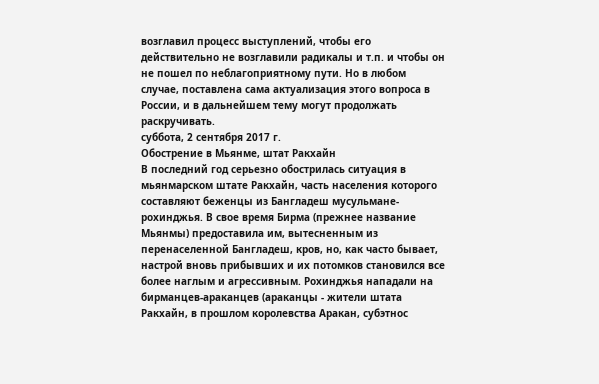возглавил процесс выступлений, чтобы его действительно не возглавили радикалы и т.п. и чтобы он не пошел по неблагоприятному пути. Но в любом случае, поставлена сама актуализация этого вопроса в России, и в дальнейшем тему могут продолжать раскручивать.
суббота, 2 сентября 2017 г.
Обострение в Мьянме, штат Ракхайн
В последний год серьезно обострилась ситуация в мьянмарском штате Ракхайн, часть населения которого составляют беженцы из Бангладеш мусульмане-рохинджья. В свое время Бирма (прежнее название Мьянмы) предоставила им, вытесненным из перенаселенной Бангладеш, кров, но, как часто бывает, настрой вновь прибывших и их потомков становился все более наглым и агрессивным. Рохинджья нападали на бирманцев-араканцев (араканцы - жители штата Ракхайн, в прошлом королевства Аракан, субэтнос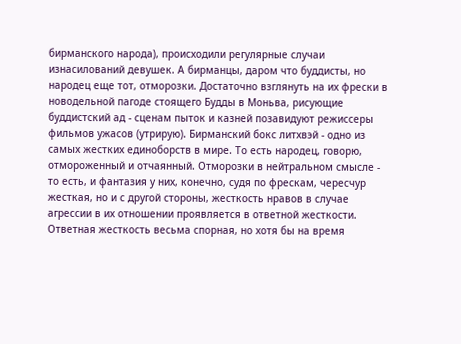бирманского народа), происходили регулярные случаи изнасилований девушек. А бирманцы, даром что буддисты, но народец еще тот, отморозки. Достаточно взглянуть на их фрески в новодельной пагоде стоящего Будды в Моньва, рисующие буддистский ад - сценам пыток и казней позавидуют режиссеры фильмов ужасов (утрирую). Бирманский бокс литхвэй - одно из самых жестких единоборств в мире. То есть народец, говорю, отмороженный и отчаянный. Отморозки в нейтральном смысле - то есть, и фантазия у них, конечно, судя по фрескам, чересчур жесткая, но и с другой стороны, жесткость нравов в случае агрессии в их отношении проявляется в ответной жесткости. Ответная жесткость весьма спорная, но хотя бы на время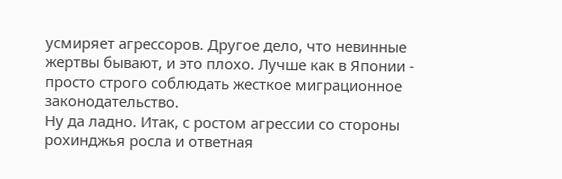усмиряет агрессоров. Другое дело, что невинные жертвы бывают, и это плохо. Лучше как в Японии - просто строго соблюдать жесткое миграционное законодательство.
Ну да ладно. Итак, с ростом агрессии со стороны рохинджья росла и ответная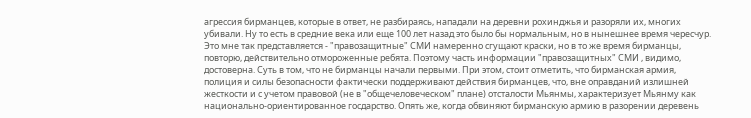агрессия бирманцев, которые в ответ, не разбираясь, нападали на деревни рохинджья и разоряли их, многих убивали. Ну то есть в средние века или еще 100 лет назад это было бы нормальным, но в нынешнее время чересчур. Это мне так представляется - "правозащитные" СМИ намеренно сгущают краски, но в то же время бирманцы, повторю, действительно отмороженные ребята. Поэтому часть информации "правозащитных" СМИ , видимо, достоверна. Суть в том, что не бирманцы начали первыми. При этом, стоит отметить, что бирманская армия, полиция и силы безопасности фактически поддерживают действия бирманцев, что, вне оправданий излишней жесткости и с учетом правовой (не в "общечеловеческом" плане) отсталости Мьянмы, характеризует Мьянму как национально-ориентированное госдарство. Опять же, когда обвиняют бирманскую армию в разорении деревень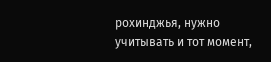рохинджья, нужно учитывать и тот момент,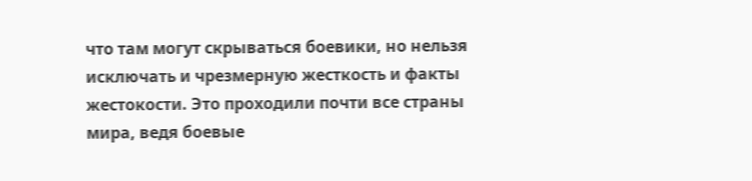что там могут скрываться боевики, но нельзя исключать и чрезмерную жесткость и факты жестокости. Это проходили почти все страны мира, ведя боевые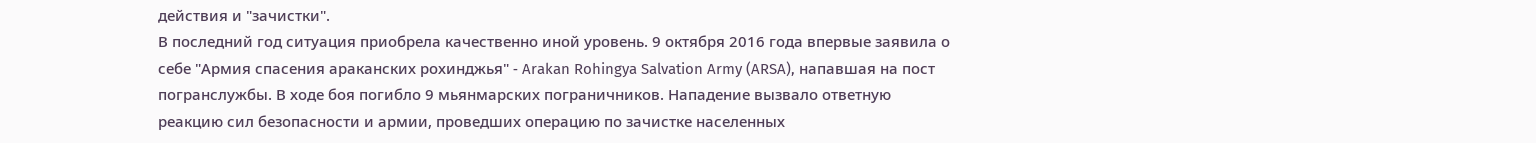действия и "зачистки".
В последний год ситуация приобрела качественно иной уровень. 9 октября 2016 года впервые заявила о себе "Армия спасения араканских рохинджья" - Arakan Rohingya Salvation Army (ARSA), напавшая на пост погранслужбы. В ходе боя погибло 9 мьянмарских пограничников. Нападение вызвало ответную реакцию сил безопасности и армии, проведших операцию по зачистке населенных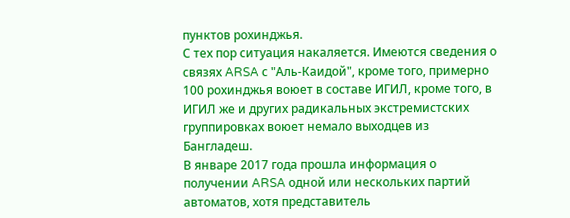пунктов рохинджья.
С тех пор ситуация накаляется. Имеются сведения о связях ARSA с "Аль-Каидой", кроме того, примерно 100 рохинджья воюет в составе ИГИЛ, кроме того, в ИГИЛ же и других радикальных экстремистских группировках воюет немало выходцев из Бангладеш.
В январе 2017 года прошла информация о получении ARSA одной или нескольких партий автоматов, хотя представитель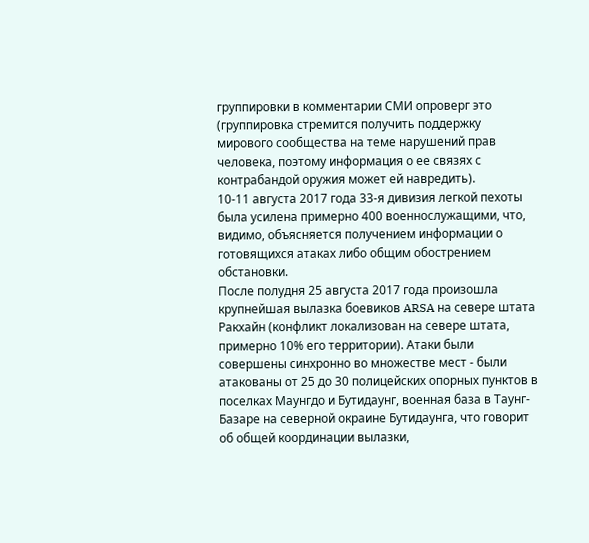группировки в комментарии СМИ опроверг это (группировка стремится получить поддержку мирового сообщества на теме нарушений прав человека, поэтому информация о ее связях с контрабандой оружия может ей навредить).
10-11 августа 2017 года 33-я дивизия легкой пехоты была усилена примерно 400 военнослужащими, что, видимо, объясняется получением информации о готовящихся атаках либо общим обострением обстановки.
После полудня 25 августа 2017 года произошла крупнейшая вылазка боевиков ARSA на севере штата Ракхайн (конфликт локализован на севере штата, примерно 10% его территории). Атаки были совершены синхронно во множестве мест - были атакованы от 25 до 30 полицейских опорных пунктов в поселках Маунгдо и Бутидаунг, военная база в Таунг-Базаре на северной окраине Бутидаунга, что говорит об общей координации вылазки,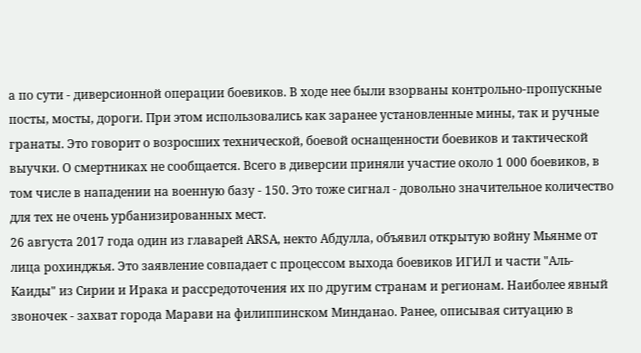а по сути - диверсионной операции боевиков. В ходе нее были взорваны контрольно-пропускные посты, мосты, дороги. При этом использовались как заранее установленные мины, так и ручные гранаты. Это говорит о возросших технической, боевой оснащенности боевиков и тактической выучки. О смертниках не сообщается. Всего в диверсии приняли участие около 1 000 боевиков, в том числе в нападении на военную базу - 150. Это тоже сигнал - довольно значительное количество для тех не очень урбанизированных мест.
26 августа 2017 года один из главарей ARSA, некто Абдулла, объявил открытую войну Мьянме от лица рохинджья. Это заявление совпадает с процессом выхода боевиков ИГИЛ и части "Аль-Каиды" из Сирии и Ирака и рассредоточения их по другим странам и регионам. Наиболее явный звоночек - захват города Марави на филиппинском Минданао. Ранее, описывая ситуацию в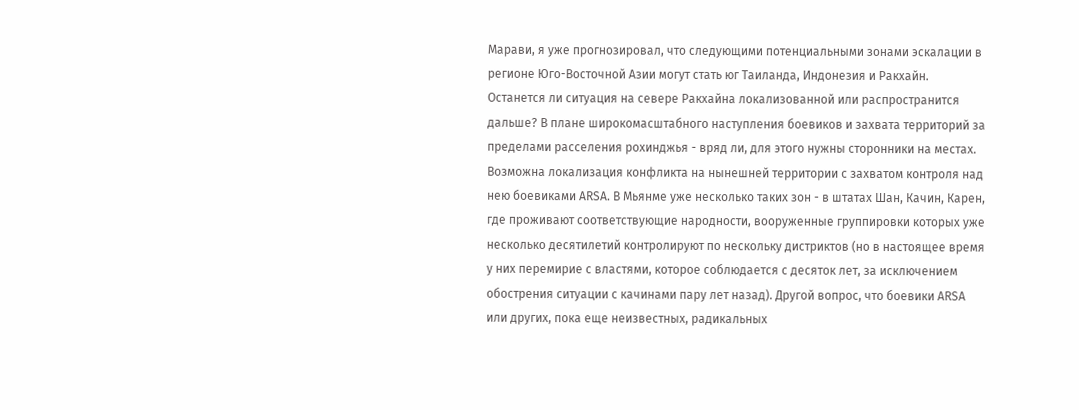Марави, я уже прогнозировал, что следующими потенциальными зонами эскалации в регионе Юго-Восточной Азии могут стать юг Таиланда, Индонезия и Ракхайн.
Останется ли ситуация на севере Ракхайна локализованной или распространится дальше? В плане широкомасштабного наступления боевиков и захвата территорий за пределами расселения рохинджья - вряд ли, для этого нужны сторонники на местах. Возможна локализация конфликта на нынешней территории с захватом контроля над нею боевиками ARSA. В Мьянме уже несколько таких зон - в штатах Шан, Качин, Карен, где проживают соответствующие народности, вооруженные группировки которых уже несколько десятилетий контролируют по нескольку дистриктов (но в настоящее время у них перемирие с властями, которое соблюдается с десяток лет, за исключением обострения ситуации с качинами пару лет назад). Другой вопрос, что боевики ARSA или других, пока еще неизвестных, радикальных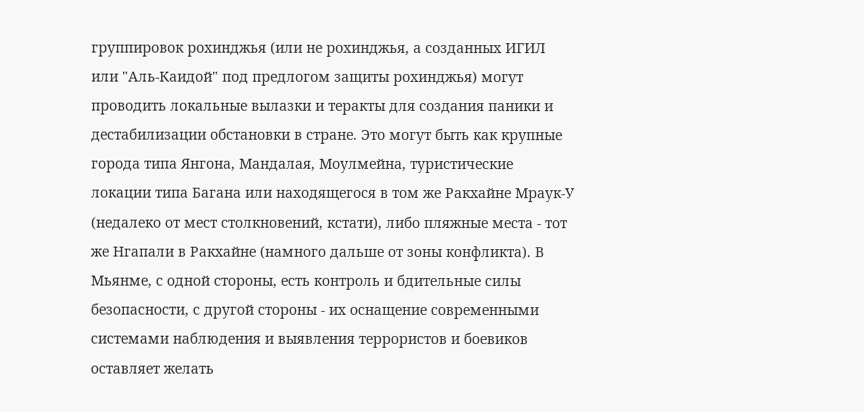группировок рохинджья (или не рохинджья, а созданных ИГИЛ или "Аль-Каидой" под предлогом защиты рохинджья) могут проводить локальные вылазки и теракты для создания паники и дестабилизации обстановки в стране. Это могут быть как крупные города типа Янгона, Мандалая, Моулмейна, туристические локации типа Багана или находящегося в том же Ракхайне Мраук-У (недалеко от мест столкновений, кстати), либо пляжные места - тот же Нгапали в Ракхайне (намного дальше от зоны конфликта). В Мьянме, с одной стороны, есть контроль и бдительные силы безопасности, с другой стороны - их оснащение современными системами наблюдения и выявления террористов и боевиков оставляет желать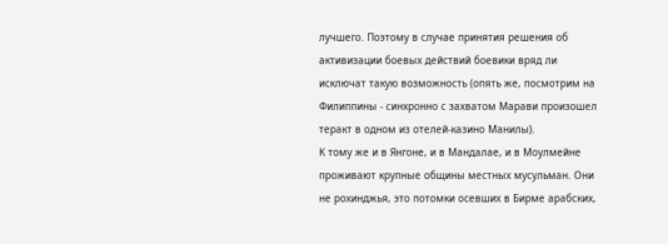лучшего. Поэтому в случае принятия решения об активизации боевых действий боевики вряд ли исключат такую возможность (опять же, посмотрим на Филиппины - синхронно с захватом Марави произошел теракт в одном из отелей-казино Манилы).
К тому же и в Янгоне, и в Мандалае, и в Моулмейне проживают крупные общины местных мусульман. Они не рохинджья, это потомки осевших в Бирме арабских,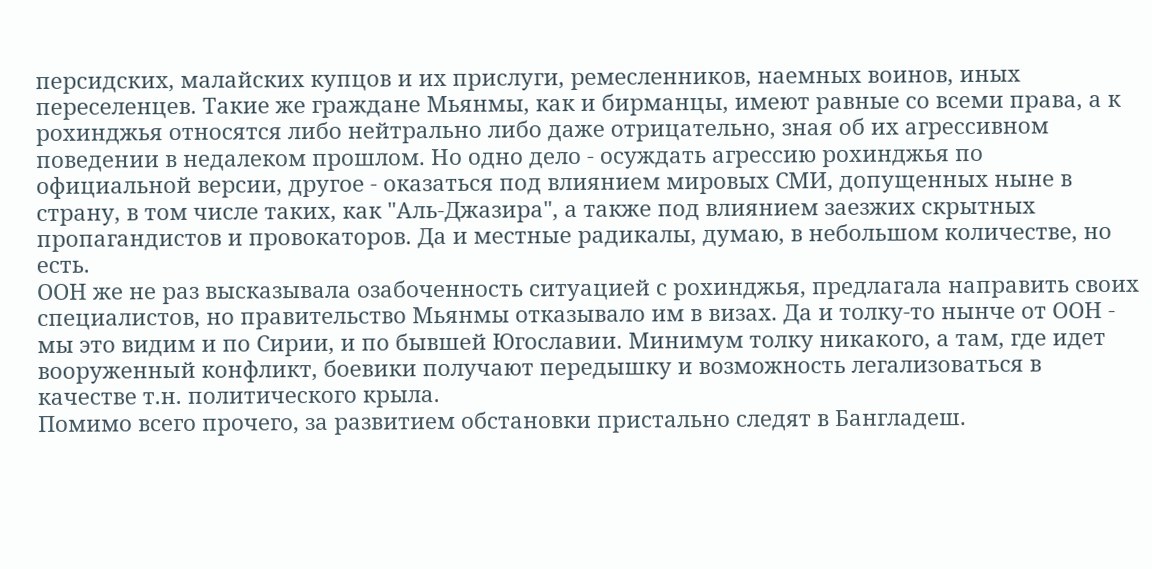персидских, малайских купцов и их прислуги, ремесленников, наемных воинов, иных переселенцев. Такие же граждане Мьянмы, как и бирманцы, имеют равные со всеми права, а к рохинджья относятся либо нейтрально либо даже отрицательно, зная об их агрессивном поведении в недалеком прошлом. Но одно дело - осуждать агрессию рохинджья по официальной версии, другое - оказаться под влиянием мировых СМИ, допущенных ныне в страну, в том числе таких, как "Аль-Джазира", а также под влиянием заезжих скрытных пропагандистов и провокаторов. Да и местные радикалы, думаю, в небольшом количестве, но есть.
ООН же не раз высказывала озабоченность ситуацией с рохинджья, предлагала направить своих специалистов, но правительство Мьянмы отказывало им в визах. Да и толку-то нынче от ООН - мы это видим и по Сирии, и по бывшей Югославии. Минимум толку никакого, а там, где идет вооруженный конфликт, боевики получают передышку и возможность легализоваться в качестве т.н. политического крыла.
Помимо всего прочего, за развитием обстановки пристально следят в Бангладеш.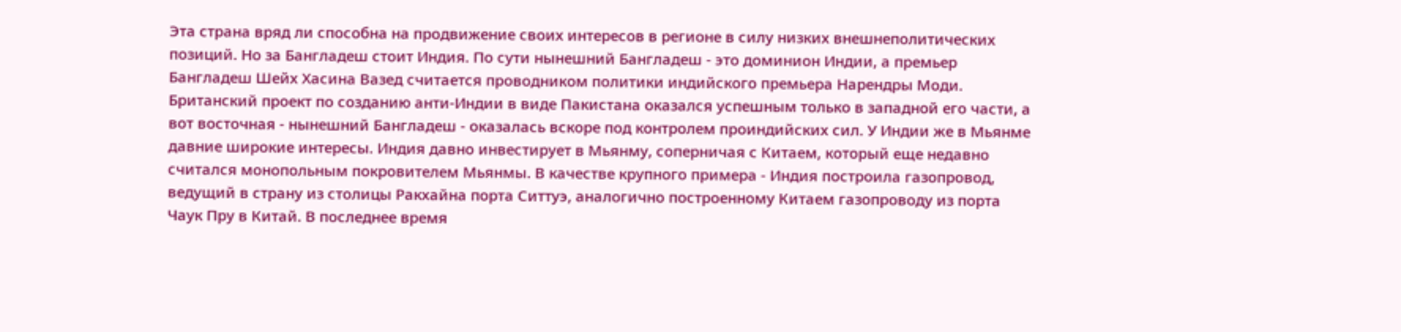Эта страна вряд ли способна на продвижение своих интересов в регионе в силу низких внешнеполитических позиций. Но за Бангладеш стоит Индия. По сути нынешний Бангладеш - это доминион Индии, а премьер Бангладеш Шейх Хасина Вазед считается проводником политики индийского премьера Нарендры Моди. Британский проект по созданию анти-Индии в виде Пакистана оказался успешным только в западной его части, а вот восточная - нынешний Бангладеш - оказалась вскоре под контролем проиндийских сил. У Индии же в Мьянме давние широкие интересы. Индия давно инвестирует в Мьянму, соперничая с Китаем, который еще недавно считался монопольным покровителем Мьянмы. В качестве крупного примера - Индия построила газопровод, ведущий в страну из столицы Ракхайна порта Ситтуэ, аналогично построенному Китаем газопроводу из порта Чаук Пру в Китай. В последнее время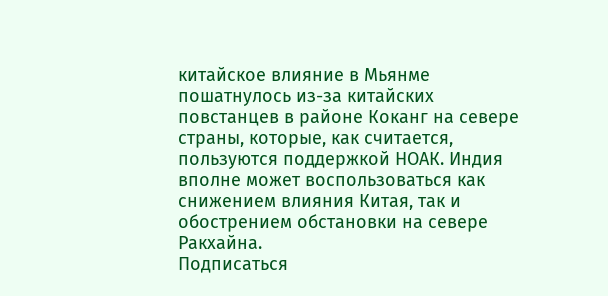китайское влияние в Мьянме пошатнулось из-за китайских повстанцев в районе Коканг на севере страны, которые, как считается, пользуются поддержкой НОАК. Индия вполне может воспользоваться как снижением влияния Китая, так и обострением обстановки на севере Ракхайна.
Подписаться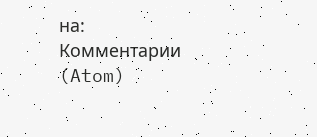на:
Комментарии (Atom)